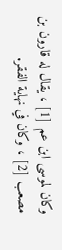وكان لموسى ابن عم [1] ، يقال له قارون بن مصعب [2] ، وكان في نهاية الفقر.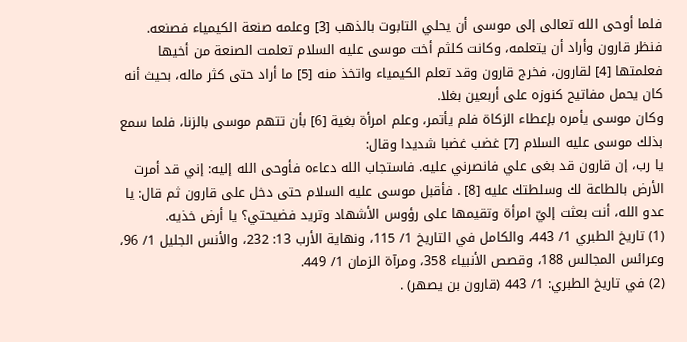فلما أوحى الله تعالى إلى موسى أن يحلي التابوت بالذهب [3] وعلمه صنعة الكيمياء فصنعه. فنظر قارون وأراد أن يتعلمه، وكانت كلثم أخت موسى عليه السلام تعلمت الصنعة من أخيها فعلمتها [4] لقارون، فخرج قارون وقد تعلم الكيمياء واتخذ منه [5] ما أراد حتى كثر ماله، بحيث أنه كان يحمل مفاتيح كنوزه على أربعين بغلا.
وكان موسى يأمره بإعطاء الزكاة فلم يأتمر، وعلم امرأة بغية [6] بأن تتهم موسى بالزنا، فلما سمع بذلك موسى عليه السلام [7] غضب غضبا شديدا وقال:
يا رب، إن قارون قد بغى علي فانصرني عليه. فاستجاب الله دعاءه فأوحى الله إليه: إني قد أمرت الأرض بالطاعة لك وسلطتك عليه [8] . فأقبل موسى عليه السلام حتى دخل على قارون ثم قال: يا عدو الله، أنت بعثت إليّ امرأة وتقيمها على رؤوس الأشهاد وتريد فضيحتي؟ يا أرض خذيه.
(1) تاريخ الطبري 1/ 443، والكامل في التاريخ 1/ 115، ونهاية الأرب 13: 232، والأنس الجليل 1/ 96، وعرائس المجالس 188، وقصص الأنبياء 358، ومرآة الزمان 1/ 449.
(2) في تاريخ الطبري: 1/ 443 (قارون بن يصهر) .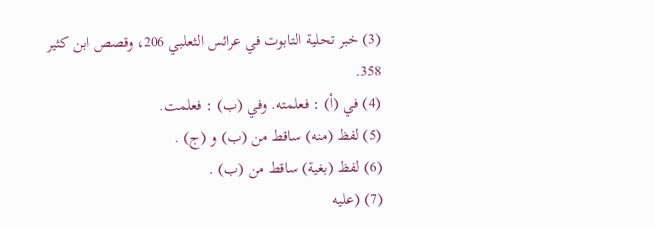(3) خبر تحلية التابوت في عرائس الثعلبي 206، وقصص ابن كثير 358.
(4) في (أ) : فعلمته. وفي (ب) : فعلمت.
(5) لفظ (منه) ساقط من (ب) و (ج) .
(6) لفظ (بغية) ساقط من (ب) .
(7) (عليه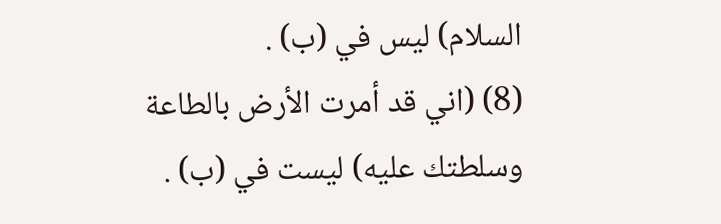السلام) ليس في (ب) .
(8) (اني قد أمرت الأرض بالطاعة وسلطتك عليه) ليست في (ب) .